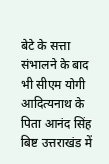बेटे के सत्ता संभालने के बाद भी सीएम योगी आदित्यनाथ के पिता आनंद सिंह बिष्ट उत्तराखंड में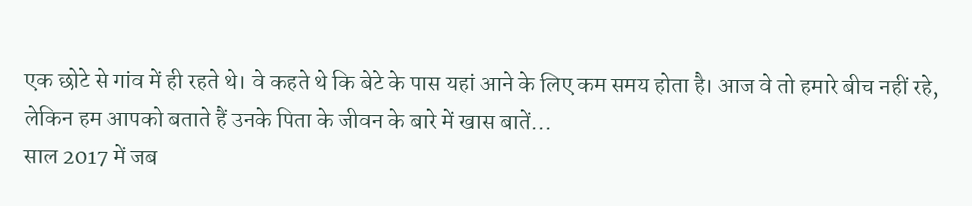एक छोटे से गांव में ही रहते थे। वे कहते थे कि बेटे के पास यहां आने के लिए कम समय होता है। आज वे तो हमारे बीच नहीं रहे, लेकिन हम आपको बताते हैं उनके पिता के जीवन के बारे में खास बातें...
साल 2017 में जब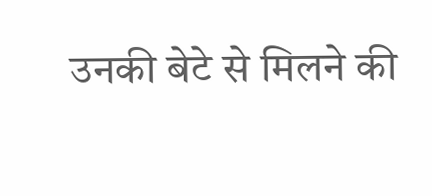उनकी बेटे से मिलने की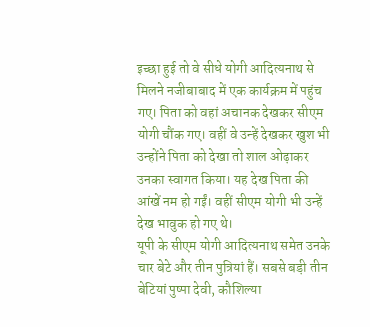इच्छा हुई तो वे सीधे योगी आदित्यनाथ से मिलने नजीबाबाद में एक कार्यक्रम में पहुंच गए। पिता को वहां अचानक देखकर सीएम योगी चौंक गए। वहीं वे उन्हें देखकर खुश भी उन्होंने पिता को देखा तो शाल ओढ़ाकर उनका स्वागत किया। यह देख पिता की आंखें नम हो गईं। वहीं सीएम योगी भी उन्हें देख भावुक हो गए थे।
यूपी के सीएम योगी आदित्यनाथ समेत उनके चार बेटे और तीन पुत्रियां हैं। सबसे बड़ी तीन बेटियां पुष्पा देवी, कौशिल्या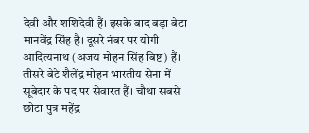देवी और शशिदेवी हैं। इसके बाद बड़ा बेटा मानवेंद्र सिंह है। दूसरे नंबर पर योगी आदित्यनाथ (अजय मोहन सिंह बिष्ट) हैं। तीसरे बेटे शैलेंद्र मोहन भारतीय सेना में सूबेदार के पद पर सेवारत हैं। चौथा सबसे छोटा पुत्र महेंद्र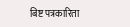बिष्ट पत्रकारिता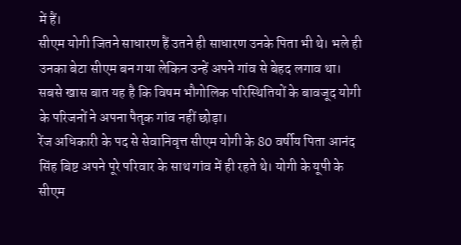में हैं।
सीएम योगी जितने साधारण हैं उतने ही साधारण उनके पिता भी थे। भले ही उनका बेटा सीएम बन गया लेकिन उन्हें अपने गांव से बेहद लगाव था। सबसे खास बात यह है कि विषम भौगोलिक परिस्थितियों के बावजूद योगी के परिजनों ने अपना पैतृक गांव नहीं छोड़ा।
रेंज अधिकारी के पद से सेवानिवृत्त सीएम योगी के 80 वर्षीय पिता आनंद सिंह बिष्ट अपने पूरे परिवार के साथ गांव में ही रहते थे। योगी के यूपी के सीएम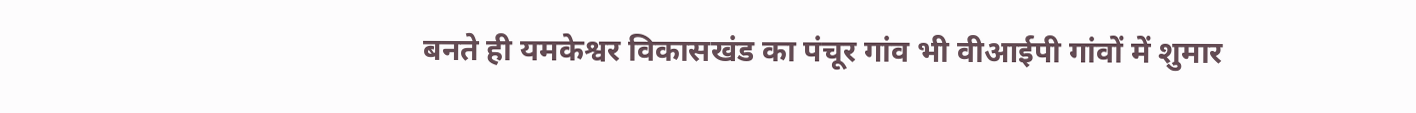बनते ही यमकेश्वर विकासखंड का पंचूर गांव भी वीआईपी गांवों में शुमार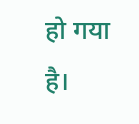हो गया है।